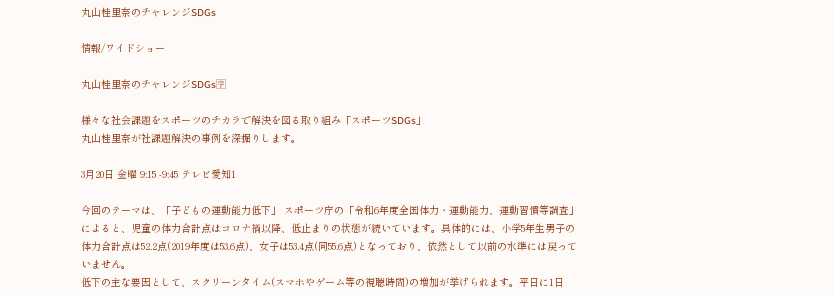丸山桂里奈のチャレンジSDGs

情報/ワイドショー

丸山桂里奈のチャレンジSDGs🈑

様々な社会課題をスポーツのチカラで解決を図る取り組み「スポーツSDGs」
丸山桂里奈が社課題解決の事例を深掘りします。

3月20日 金曜 9:15 -9:45 テレビ愛知1

今回のテーマは、「子どもの運動能力低下」 スポーツ庁の「令和6年度全国体力・運動能力、運動習慣等調査」によると、児童の体力合計点はコロナ禍以降、低止まりの状態が続いています。具体的には、小学5年生男子の体力合計点は52.2点(2019年度は53.6点)、女子は53.4点(同55.6点)となっており、依然として以前の水準には戻っていません。
低下の主な要因として、スクリーンタイム(スマホやゲーム等の視聴時間)の増加が挙げられます。平日に1日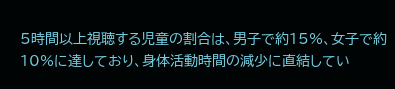5時間以上視聴する児童の割合は、男子で約15%、女子で約10%に達しており、身体活動時間の減少に直結してい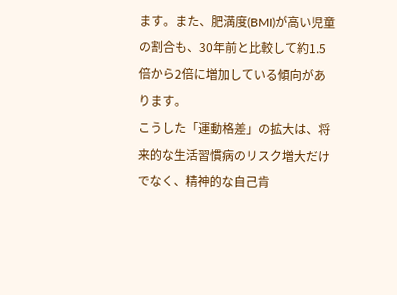ます。また、肥満度(BMI)が高い児童の割合も、30年前と比較して約1.5倍から2倍に増加している傾向があります。
こうした「運動格差」の拡大は、将来的な生活習慣病のリスク増大だけでなく、精神的な自己肯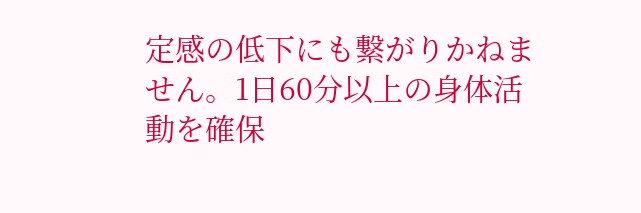定感の低下にも繋がりかねません。1日60分以上の身体活動を確保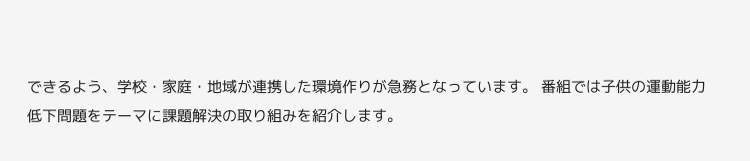できるよう、学校・家庭・地域が連携した環境作りが急務となっています。 番組では子供の運動能力低下問題をテーマに課題解決の取り組みを紹介します。